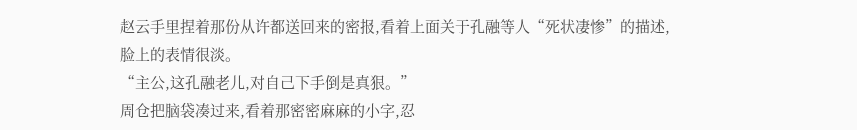赵云手里捏着那份从许都送回来的密报,看着上面关于孔融等人“死状凄惨”的描述,脸上的表情很淡。
“主公,这孔融老儿,对自己下手倒是真狠。”
周仓把脑袋凑过来,看着那密密麻麻的小字,忍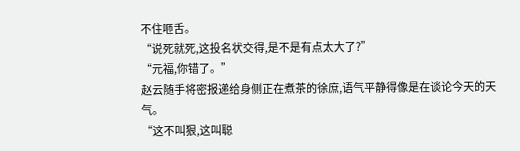不住咂舌。
“说死就死,这投名状交得,是不是有点太大了?”
“元福,你错了。”
赵云随手将密报递给身侧正在煮茶的徐庶,语气平静得像是在谈论今天的天气。
“这不叫狠,这叫聪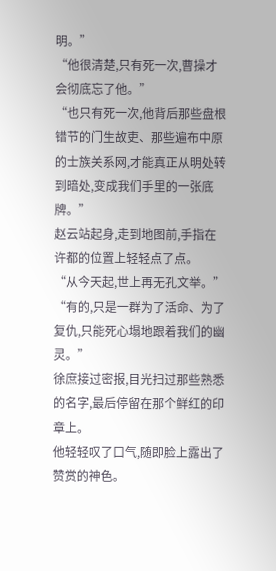明。”
“他很清楚,只有死一次,曹操才会彻底忘了他。”
“也只有死一次,他背后那些盘根错节的门生故吏、那些遍布中原的士族关系网,才能真正从明处转到暗处,变成我们手里的一张底牌。”
赵云站起身,走到地图前,手指在许都的位置上轻轻点了点。
“从今天起,世上再无孔文举。”
“有的,只是一群为了活命、为了复仇,只能死心塌地跟着我们的幽灵。”
徐庶接过密报,目光扫过那些熟悉的名字,最后停留在那个鲜红的印章上。
他轻轻叹了口气,随即脸上露出了赞赏的神色。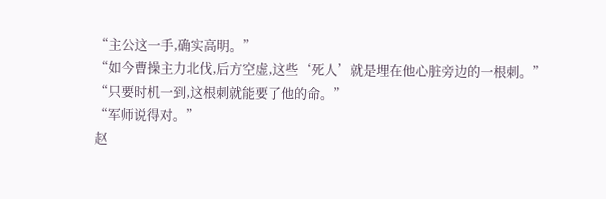“主公这一手,确实高明。”
“如今曹操主力北伐,后方空虚,这些‘死人’就是埋在他心脏旁边的一根刺。”
“只要时机一到,这根刺就能要了他的命。”
“军师说得对。”
赵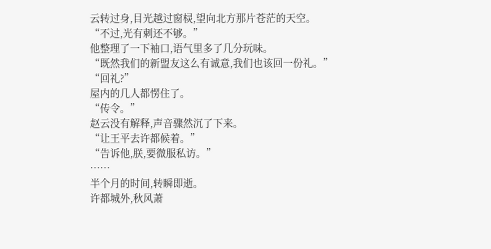云转过身,目光越过窗棂,望向北方那片苍茫的天空。
“不过,光有刺还不够。”
他整理了一下袖口,语气里多了几分玩味。
“既然我们的新盟友这么有诚意,我们也该回一份礼。”
“回礼?”
屋内的几人都愣住了。
“传令。”
赵云没有解释,声音骤然沉了下来。
“让王平去许都候着。”
“告诉他,朕,要微服私访。”
……
半个月的时间,转瞬即逝。
许都城外,秋风萧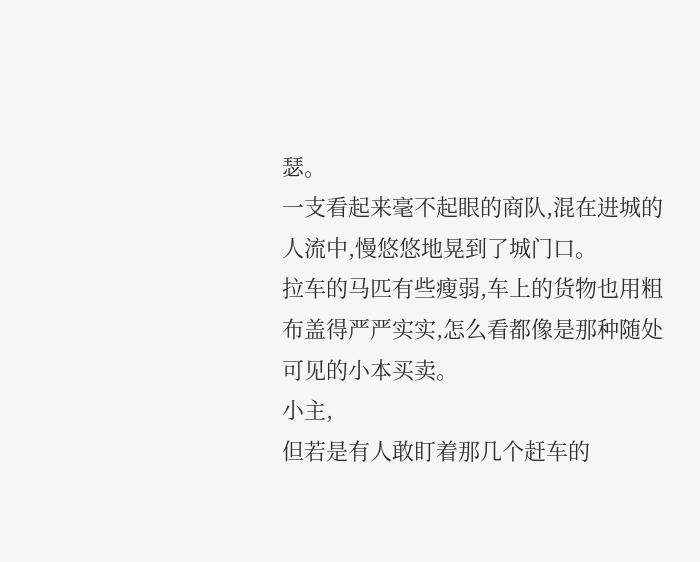瑟。
一支看起来毫不起眼的商队,混在进城的人流中,慢悠悠地晃到了城门口。
拉车的马匹有些瘦弱,车上的货物也用粗布盖得严严实实,怎么看都像是那种随处可见的小本买卖。
小主,
但若是有人敢盯着那几个赶车的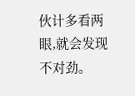伙计多看两眼,就会发现不对劲。